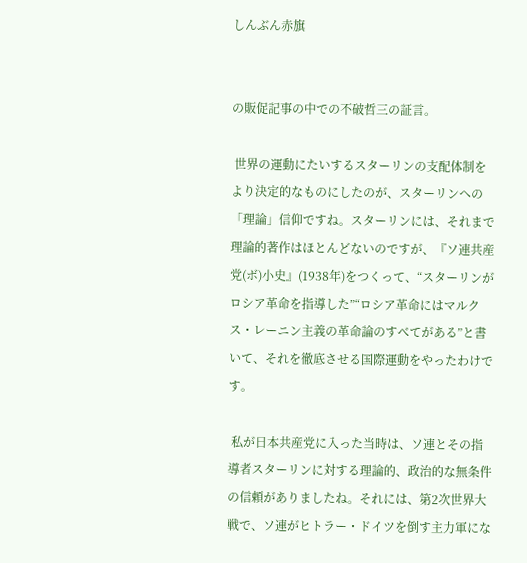しんぶん赤旗


の販促記事の中での不破哲三の証言。

 世界の運動にたいするスターリンの支配体制をより決定的なものにしたのが、スターリンへの「理論」信仰ですね。スターリンには、それまで理論的著作はほとんどないのですが、『ソ連共産党(ボ)小史』(1938年)をつくって、“スターリンがロシア革命を指導した”“ロシア革命にはマルクス・レーニン主義の革命論のすべてがある”と書いて、それを徹底させる国際運動をやったわけです。

 私が日本共産党に入った当時は、ソ連とその指導者スターリンに対する理論的、政治的な無条件の信頼がありましたね。それには、第2次世界大戦で、ソ連がヒトラー・ドイツを倒す主力軍にな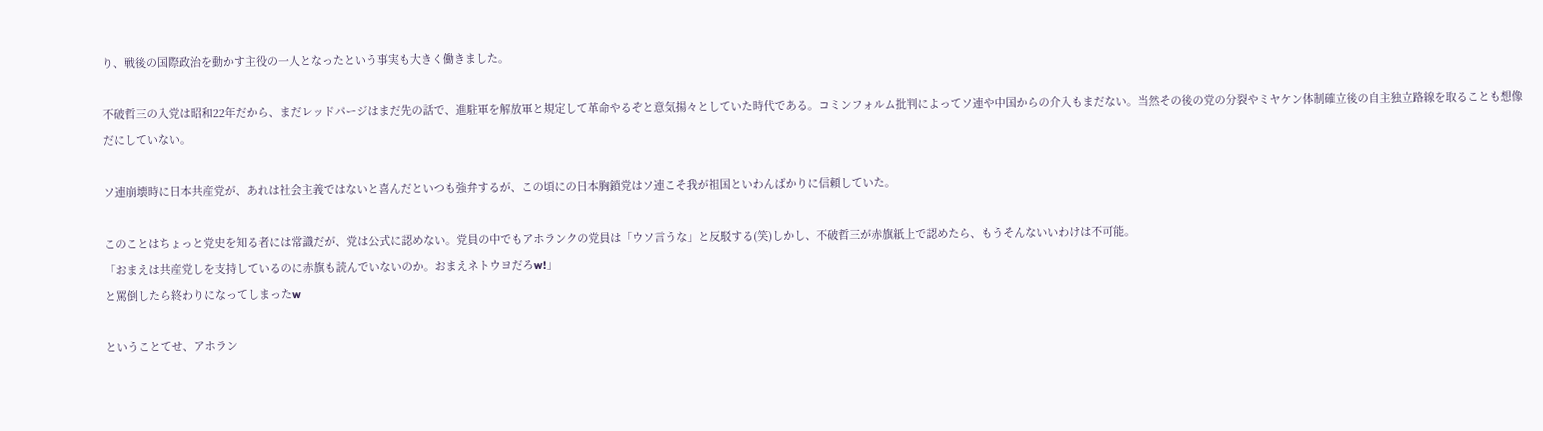り、戦後の国際政治を動かす主役の一人となったという事実も大きく働きました。

不破哲三の入党は昭和22年だから、まだレッドパージはまだ先の話で、進駐軍を解放軍と規定して革命やるぞと意気揚々としていた時代である。コミンフォルム批判によってソ連や中国からの介入もまだない。当然その後の党の分裂やミヤケン体制確立後の自主独立路線を取ることも想像だにしていない。

ソ連崩壊時に日本共産党が、あれは社会主義ではないと喜んだといつも強弁するが、この頃にの日本胸鎖党はソ連こそ我が祖国といわんばかりに信頼していた。

このことはちょっと党史を知る者には常識だが、党は公式に認めない。党員の中でもアホランクの党員は「ウソ言うな」と反駁する(笑)しかし、不破哲三が赤旗紙上で認めたら、もうそんないいわけは不可能。
「おまえは共産党しを支持しているのに赤旗も読んでいないのか。おまえネトウヨだろw!」
と罵倒したら終わりになってしまったw

ということてせ、アホラン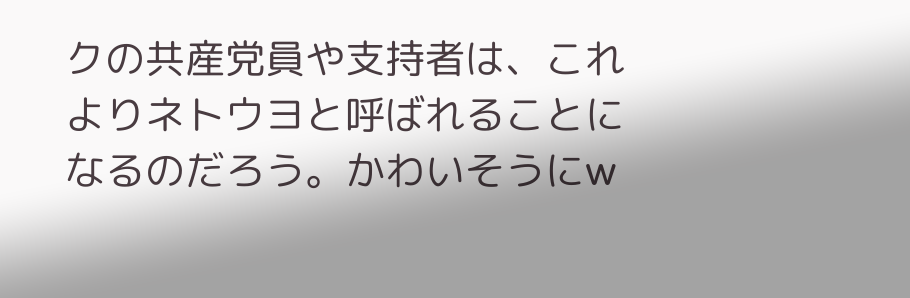クの共産党員や支持者は、これよりネトウヨと呼ばれることになるのだろう。かわいそうにw